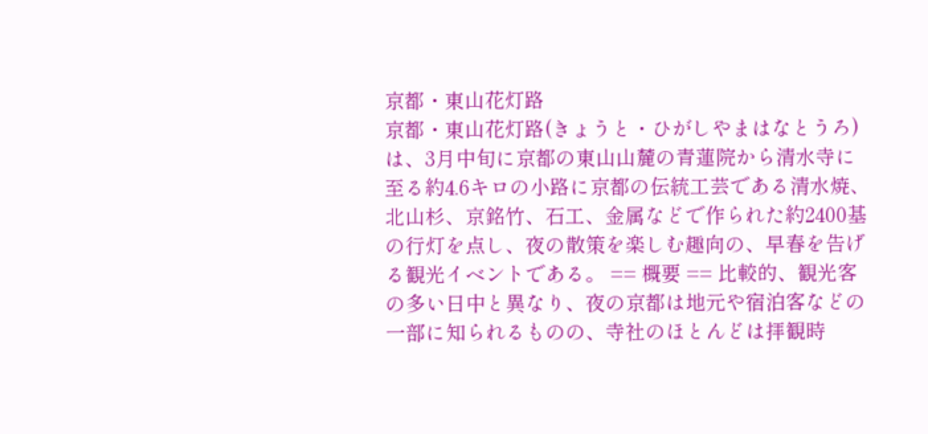京都・東山花灯路
京都・東山花灯路(きょうと・ひがしやまはなとうろ)は、3月中旬に京都の東山山麓の青蓮院から清水寺に至る約4.6キロの小路に京都の伝統工芸である清水焼、北山杉、京銘竹、石工、金属などで作られた約2400基の行灯を点し、夜の散策を楽しむ趣向の、早春を告げる観光イベントである。 == 概要 == 比較的、観光客の多い日中と異なり、夜の京都は地元や宿泊客などの一部に知られるものの、寺社のほとんどは拝観時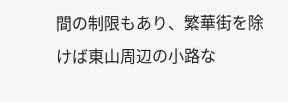間の制限もあり、繁華街を除けば東山周辺の小路な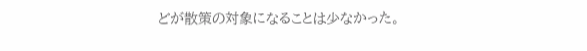どが散策の対象になることは少なかった。